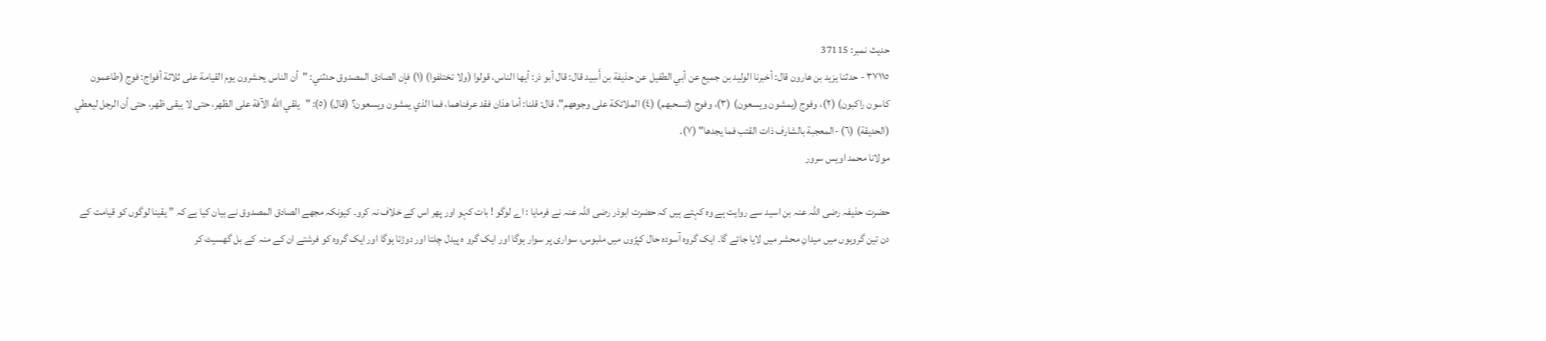حدیث نمبر: 37115
٣٧١١٥ - حدثنا يزيد بن هارون قال: أخبرنا الوليد بن جميع عن أبي الطفيل عن حذيفة بن أَسِيد قال: قال أبو ذر: أيها الناس، قولوا (ولا تختلفوا) (١) فإن الصادق المصدوق حدثني: "أن الناس يحشرون يوم القيامة على ثلاثة أفواج: فوج (طاعمون كاسون راكبون) (٢)، وفوج (يمشون ويسعون) (٣)، وفوج (تسحبهم) (٤) الملائكة على وجوههم"، قال: قلنا: أما هذان فقد عرفناهما، فما الذي يمشون ويسعون؟ (قال) (٥): "يلقي اللَّه الآفة على الظهر، حتى لا يبقى ظهر، حتى أن الرجل ليعطي (الحديقة) (٦) -المعجبة بالشارف ذات القتب فما يجدها" (٧).
مولانا محمد اویس سرور

حضرت حذیفہ رضی اللہ عنہ بن اسید سے روایت ہے وہ کہتے ہیں کہ حضرت ابوذر رضی اللہ عنہ نے فرمایا : اے لوگو ! بات کہو اور پھر اس کے خلاف نہ کرو۔ کیونکہ مجھے الصادق المصدوق نے بیان کیا ہے کہ ” یقینا لوگوں کو قیامت کے دن تین گروہوں میں میدانِ محشر میں لایا جائے گا۔ ایک گروہ آسودہ حال کپڑوں میں ملبوس، سواری پر سوار ہوگا اور ایک گرو ہ پیدل چلتا اور دوڑتا ہوگا اور ایک گروہ کو فرشتے ان کے منہ کے بل گھسیٹ کر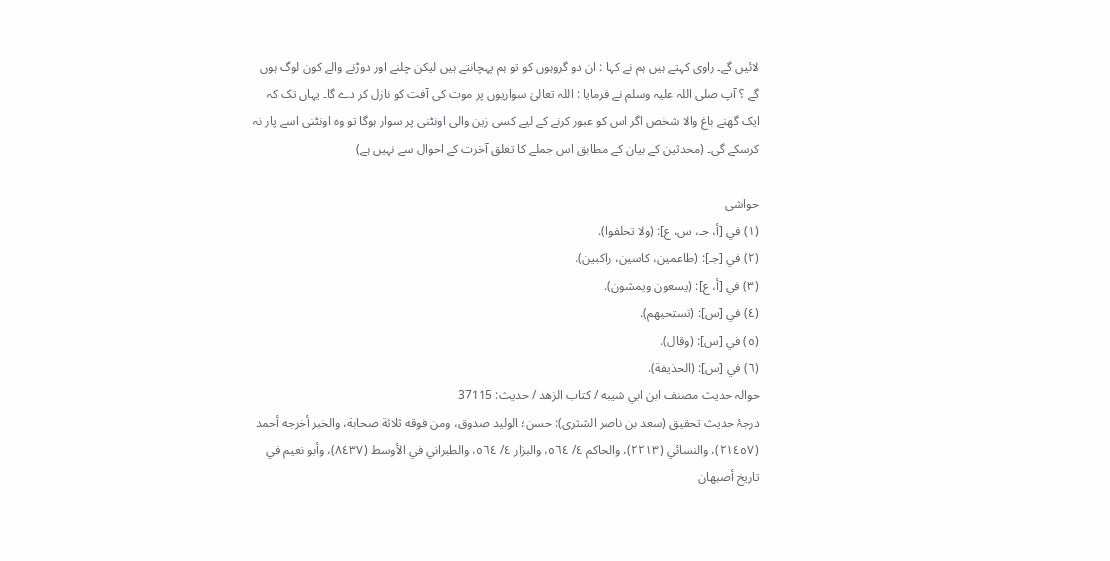لائیں گے۔ راوی کہتے ہیں ہم نے کہا : ان دو گروہوں کو تو ہم پہچانتے ہیں لیکن چلنے اور دوڑنے والے کون لوگ ہوں گے ؟ آپ صلی اللہ علیہ وسلم نے فرمایا : اللہ تعالیٰ سواریوں پر موت کی آفت کو نازل کر دے گا۔ یہاں تک کہ ایک گھنے باغ والا شخص اگر اس کو عبور کرنے کے لیے کسی زین والی اونٹنی پر سوار ہوگا تو وہ اونٹنی اسے پار نہ کرسکے گی۔ (محدثین کے بیان کے مطابق اس جملے کا تعلق آخرت کے احوال سے نہیں ہے)

حواشی
(١) في [أ، جـ، س، ع]: (ولا تحلفوا).
(٢) في [جـ]: (طاعمين، كاسين، راكبين).
(٣) في [أ، ع]: (يسعون ويمشون).
(٤) في [س]: (تستحيهم).
(٥) في [س]: (وقال).
(٦) في [س]: (الحذيفة).
حوالہ حدیث مصنف ابن ابي شيبه / كتاب الزهد / حدیث: 37115
درجۂ حدیث تحقیق (سعد بن ناصر الشثری): حسن؛ الوليد صدوق، ومن فوقه ثلاثة صحابة، والخبر أخرجه أحمد (٢١٤٥٧)، والنسائي (٢٢١٣)، والحاكم ٤/ ٥٦٤، والبزار ٤/ ٥٦٤، والطبراني في الأوسط (٨٤٣٧)، وأبو نعيم في تاريخ أصبهان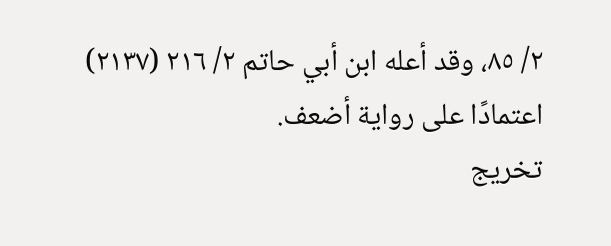٢/ ٨٥، وقد أعله ابن أبي حاتم ٢/ ٢١٦ (٢١٣٧) اعتمادًا على رواية أضعف.
تخریج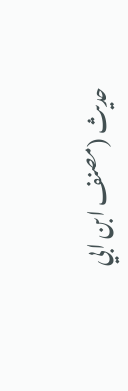حدیث (مصنف ابن ابي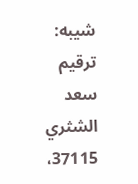شيبه: ترقيم سعد الشثري 37115،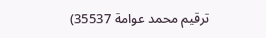ترقيم محمد عوامة 35537)